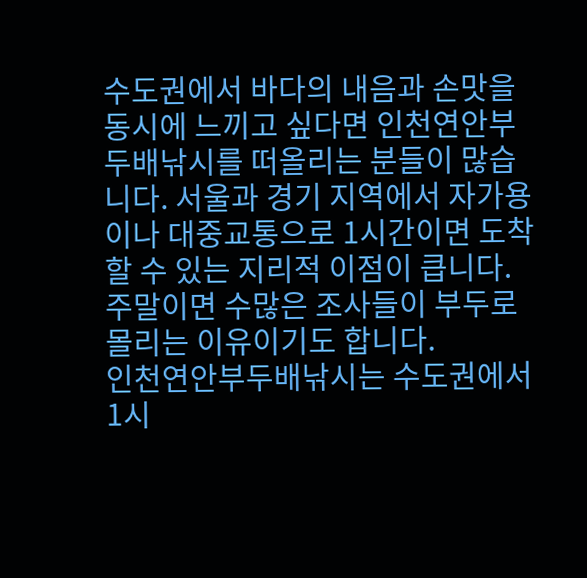수도권에서 바다의 내음과 손맛을 동시에 느끼고 싶다면 인천연안부두배낚시를 떠올리는 분들이 많습니다. 서울과 경기 지역에서 자가용이나 대중교통으로 1시간이면 도착할 수 있는 지리적 이점이 큽니다. 주말이면 수많은 조사들이 부두로 몰리는 이유이기도 합니다.
인천연안부두배낚시는 수도권에서 1시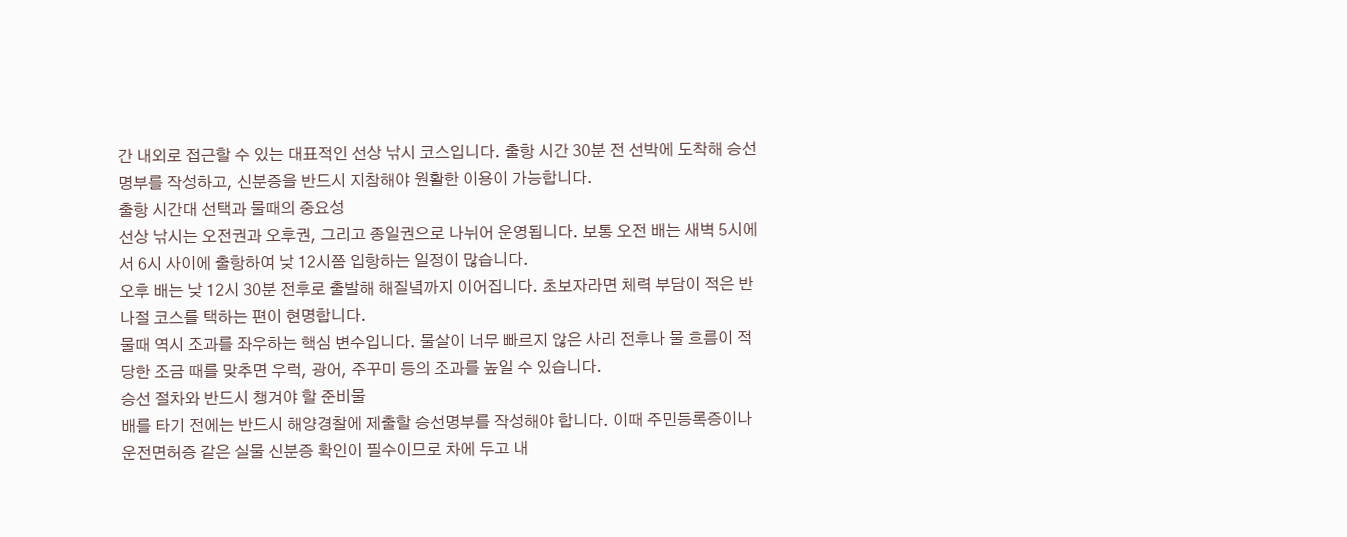간 내외로 접근할 수 있는 대표적인 선상 낚시 코스입니다. 출항 시간 30분 전 선박에 도착해 승선명부를 작성하고, 신분증을 반드시 지참해야 원활한 이용이 가능합니다.
출항 시간대 선택과 물때의 중요성
선상 낚시는 오전권과 오후권, 그리고 종일권으로 나뉘어 운영됩니다. 보통 오전 배는 새벽 5시에서 6시 사이에 출항하여 낮 12시쯤 입항하는 일정이 많습니다.
오후 배는 낮 12시 30분 전후로 출발해 해질녘까지 이어집니다. 초보자라면 체력 부담이 적은 반나절 코스를 택하는 편이 현명합니다.
물때 역시 조과를 좌우하는 핵심 변수입니다. 물살이 너무 빠르지 않은 사리 전후나 물 흐름이 적당한 조금 때를 맞추면 우럭, 광어, 주꾸미 등의 조과를 높일 수 있습니다.
승선 절차와 반드시 챙겨야 할 준비물
배를 타기 전에는 반드시 해양경찰에 제출할 승선명부를 작성해야 합니다. 이때 주민등록증이나 운전면허증 같은 실물 신분증 확인이 필수이므로 차에 두고 내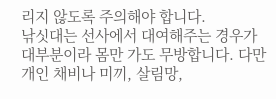리지 않도록 주의해야 합니다.
낚싯대는 선사에서 대여해주는 경우가 대부분이라 몸만 가도 무방합니다. 다만 개인 채비나 미끼, 살림망,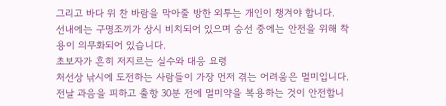그리고 바다 위 찬 바람을 막아줄 방한 외투는 개인이 챙겨야 합니다.
선내에는 구명조끼가 상시 비치되어 있으며 승선 중에는 안전을 위해 착용이 의무화되어 있습니다.
초보자가 흔히 저지르는 실수와 대응 요령
처선상 낚시에 도전하는 사람들이 가장 먼저 겪는 어려움은 멀미입니다. 전날 과음을 피하고 출항 30분 전에 멀미약을 복용하는 것이 안전합니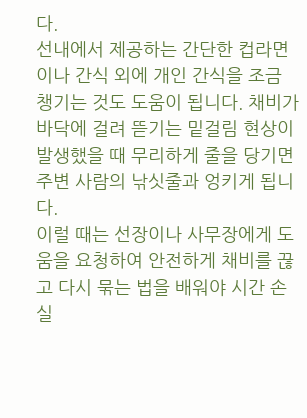다.
선내에서 제공하는 간단한 컵라면이나 간식 외에 개인 간식을 조금 챙기는 것도 도움이 됩니다. 채비가 바닥에 걸려 뜯기는 밑걸림 현상이 발생했을 때 무리하게 줄을 당기면 주변 사람의 낚싯줄과 엉키게 됩니다.
이럴 때는 선장이나 사무장에게 도움을 요청하여 안전하게 채비를 끊고 다시 묶는 법을 배워야 시간 손실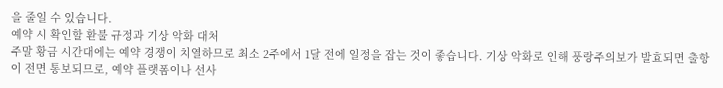을 줄일 수 있습니다.
예약 시 확인할 환불 규정과 기상 악화 대처
주말 황금 시간대에는 예약 경쟁이 치열하므로 최소 2주에서 1달 전에 일정을 잡는 것이 좋습니다. 기상 악화로 인해 풍랑주의보가 발효되면 출항이 전면 통보되므로, 예약 플랫폼이나 선사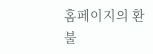홈페이지의 환불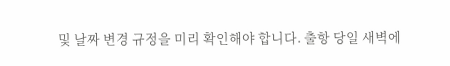및 날짜 변경 규정을 미리 확인해야 합니다. 출항 당일 새벽에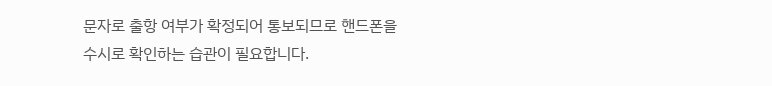문자로 출항 여부가 확정되어 통보되므로 핸드폰을 수시로 확인하는 습관이 필요합니다.